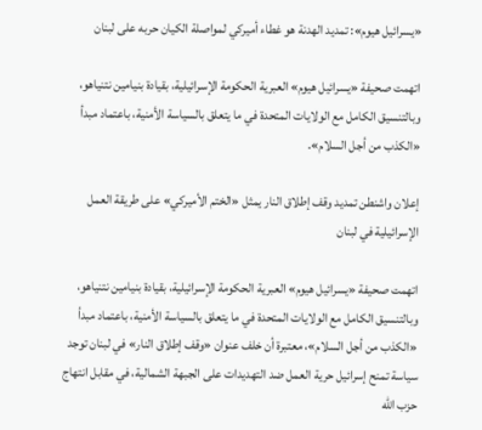«يسرائيل هيوم»: تمديد الهدنة هو غطاء أميركي لمواصلة الكيان حربه على لبنان

اتهمت صحيفة «يسرائيل هيوم» العبرية الحكومة الإسرائيلية، بقيادة بنيامين نتنياهو، وبالتنسيق الكامل مع الولايات المتحدة في ما يتعلق بالسياسة الأمنية، باعتماد مبدأ «الكذب من أجل السلام».

إعلان واشنطن تمديد وقف إطلاق النار يمثل «الختم الأميركي» على طريقة العمل الإسرائيلية في لبنان

اتهمت صحيفة «يسرائيل هيوم» العبرية الحكومة الإسرائيلية، بقيادة بنيامين نتنياهو، وبالتنسيق الكامل مع الولايات المتحدة في ما يتعلق بالسياسة الأمنية، باعتماد مبدأ «الكذب من أجل السلام»، معتبرة أن خلف عنوان «وقف إطلاق النار» في لبنان توجد سياسة تمنح إسرائيل حرية العمل ضد التهديدات على الجبهة الشمالية، في مقابل انتهاج حزب الله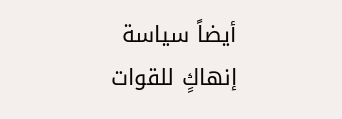أيضاً سياسة إنهاكٍ للقوات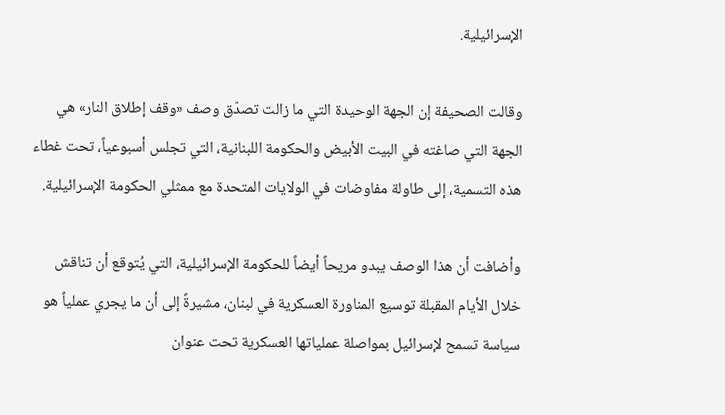الإسرائيلية.

وقالت الصحيفة إن الجهة الوحيدة التي ما زالت تصدّق وصف «وقف إطلاق النار» هي الجهة التي صاغته في البيت الأبيض والحكومة اللبنانية، التي تجلس أسبوعياً، تحت غطاء هذه التسمية، إلى طاولة مفاوضات في الولايات المتحدة مع ممثلي الحكومة الإسرائيلية.

وأضافت أن هذا الوصف يبدو مريحاً أيضاً للحكومة الإسرائيلية، التي يُتوقع أن تناقش خلال الأيام المقبلة توسيع المناورة العسكرية في لبنان، مشيرةً إلى أن ما يجري عملياً هو سياسة تسمح لإسرائيل بمواصلة عملياتها العسكرية تحت عنوان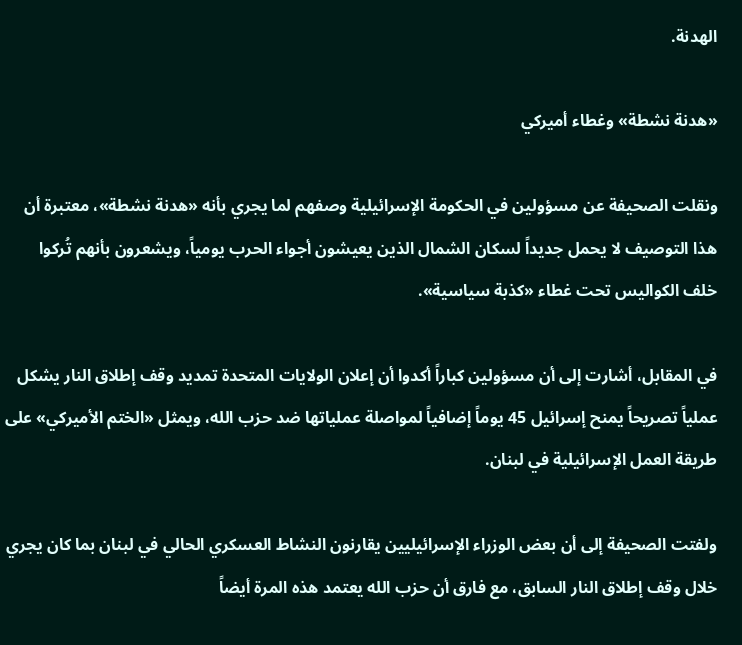الهدنة.

«هدنة نشطة» وغطاء أميركي

ونقلت الصحيفة عن مسؤولين في الحكومة الإسرائيلية وصفهم لما يجري بأنه «هدنة نشطة»، معتبرة أن هذا التوصيف لا يحمل جديداً لسكان الشمال الذين يعيشون أجواء الحرب يومياً، ويشعرون بأنهم تُركوا خلف الكواليس تحت غطاء «كذبة سياسية».

في المقابل، أشارت إلى أن مسؤولين كباراً أكدوا أن إعلان الولايات المتحدة تمديد وقف إطلاق النار يشكل عملياً تصريحاً يمنح إسرائيل 45 يوماً إضافياً لمواصلة عملياتها ضد حزب الله، ويمثل «الختم الأميركي» على طريقة العمل الإسرائيلية في لبنان.

ولفتت الصحيفة إلى أن بعض الوزراء الإسرائيليين يقارنون النشاط العسكري الحالي في لبنان بما كان يجري خلال وقف إطلاق النار السابق، مع فارق أن حزب الله يعتمد هذه المرة أيضاً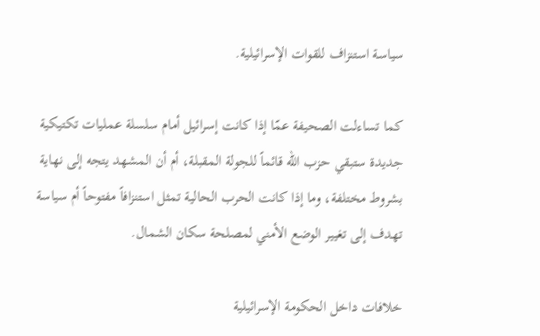سياسة استنزاف للقوات الإسرائيلية.

كما تساءلت الصحيفة عمّا إذا كانت إسرائيل أمام سلسلة عمليات تكتيكية جديدة ستبقي حزب الله قائماً للجولة المقبلة، أم أن المشهد يتجه إلى نهاية بشروط مختلفة، وما إذا كانت الحرب الحالية تمثل استنزافاً مفتوحاً أم سياسة تهدف إلى تغيير الوضع الأمني لمصلحة سكان الشمال.

خلافات داخل الحكومة الإسرائيلية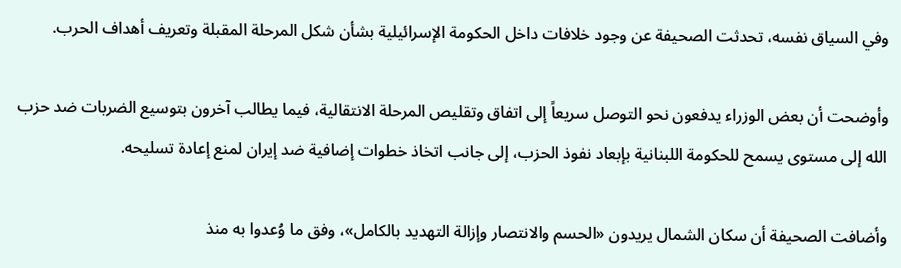وفي السياق نفسه، تحدثت الصحيفة عن وجود خلافات داخل الحكومة الإسرائيلية بشأن شكل المرحلة المقبلة وتعريف أهداف الحرب.

وأوضحت أن بعض الوزراء يدفعون نحو التوصل سريعاً إلى اتفاق وتقليص المرحلة الانتقالية، فيما يطالب آخرون بتوسيع الضربات ضد حزب الله إلى مستوى يسمح للحكومة اللبنانية بإبعاد نفوذ الحزب، إلى جانب اتخاذ خطوات إضافية ضد إيران لمنع إعادة تسليحه.

وأضافت الصحيفة أن سكان الشمال يريدون «الحسم والانتصار وإزالة التهديد بالكامل»، وفق ما وُعدوا به منذ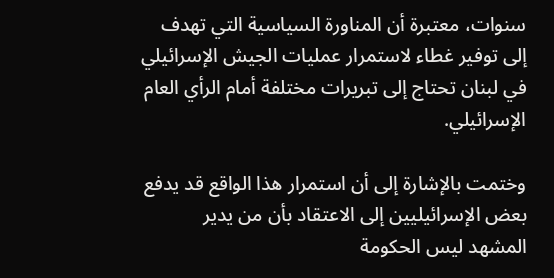سنوات، معتبرة أن المناورة السياسية التي تهدف إلى توفير غطاء لاستمرار عمليات الجيش الإسرائيلي في لبنان تحتاج إلى تبريرات مختلفة أمام الرأي العام الإسرائيلي.

وختمت بالإشارة إلى أن استمرار هذا الواقع قد يدفع بعض الإسرائيليين إلى الاعتقاد بأن من يدير المشهد ليس الحكومة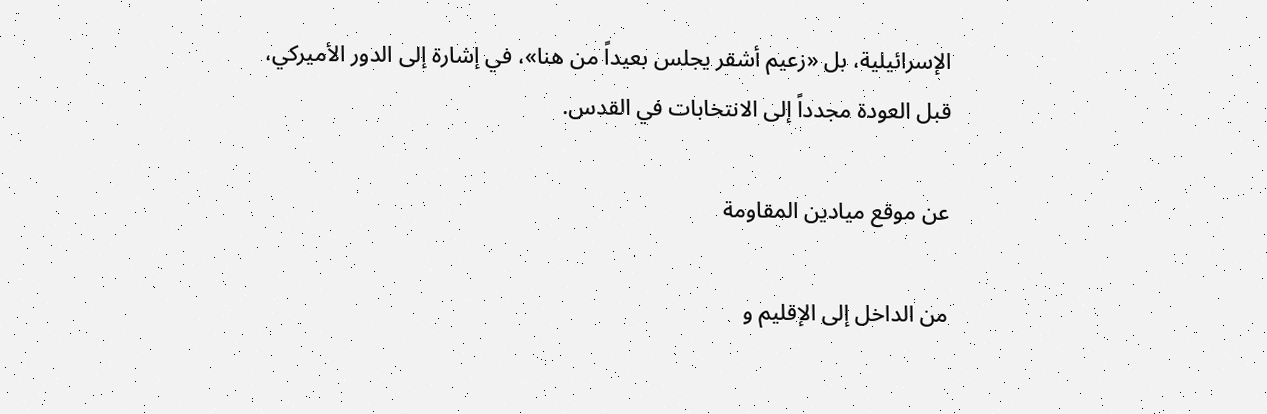الإسرائيلية، بل «زعيم أشقر يجلس بعيداً من هنا»، في إشارة إلى الدور الأميركي، قبل العودة مجدداً إلى الانتخابات في القدس.

عن موقع ميادين المقاومة

من الداخل إلى الإقليم و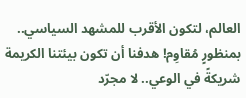العالم، لتكون الأقرب للمشهد السياسي.. بمنظورٍ مُقاوِم! هدفنا أن تكون بيئتنا الكريمة شريكةً في الوعي.. لا مجرّد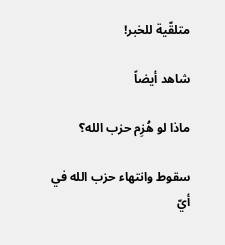متلقّية للخبر!

شاهد أيضاً

ماذا لو هُزِم حزب الله؟

سقوط وانتهاء حزب الله في أيّ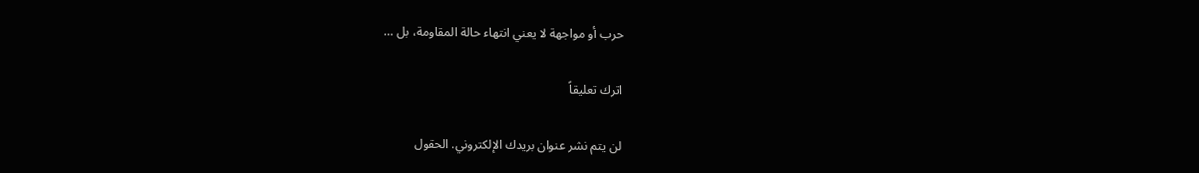حرب أو مواجهة لا يعني انتهاء حالة المقاومة، بل …

اترك تعليقاً

لن يتم نشر عنوان بريدك الإلكتروني. الحقول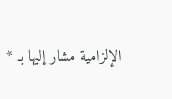الإلزامية مشار إليها بـ *